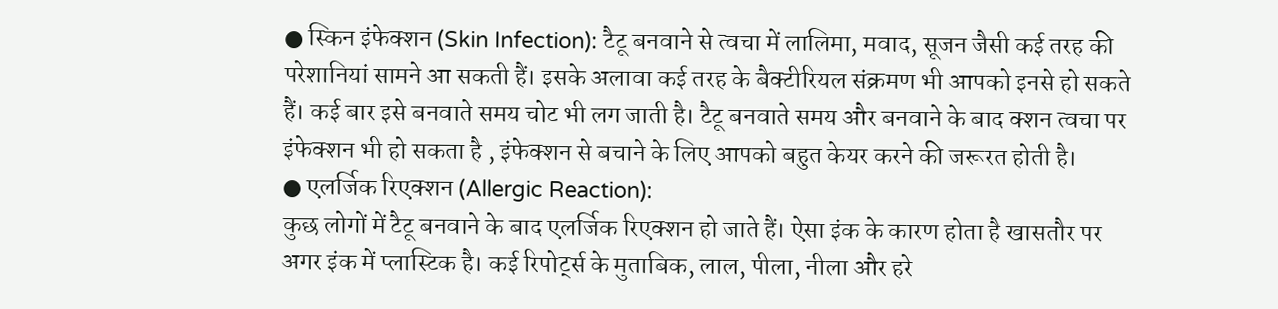● स्किन इंफेक्शन (Skin Infection): टैटू बनवाने से त्वचा में लालिमा, मवाद, सूजन जैसी कई तरह की परेशानियां सामने आ सकती हैं। इसके अलावा कई तरह के बैक्टीरियल संक्रमण भी आपको इनसे हो सकते हैं। कई बार इसे बनवाते समय चोट भी लग जाती है। टैटू बनवाते समय और बनवाने के बाद क्शन त्वचा पर इंफेक्शन भी हो सकता है , इंफेक्शन से बचाने के लिए आपको बहुत केयर करने की जरूरत होती है।
● एलर्जिक रिएक्शन (Allergic Reaction):
कुछ लोगों में टैटू बनवाने के बाद एलर्जिक रिएक्शन हो जाते हैं। ऐसा इंक के कारण होता है खासतौर पर अगर इंक में प्लास्टिक है। कई रिपोर्ट्स के मुताबिक, लाल, पीला, नीला और हरे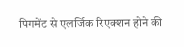पिगमेंट से एलर्जिक रिएक्शन होने की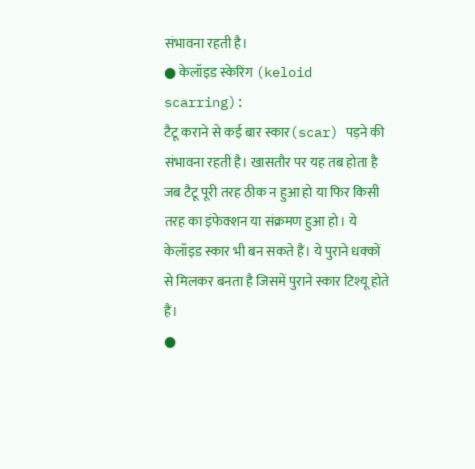संभावना रहती है।
● केलॉइड स्केरिंग (keloid scarring):
टैटू कराने से कई बार स्कार(scar) पड़ने की संभावना रहती है। खासतौर पर यह तब होता है जब टैटू पूरी तरह ठीक न हुआ हो या फिर किसी तरह का इंफेक्शन या संक्रमण हुआ हो। ये केलॉइड स्कार भी बन सकते हैं। ये पुराने धक्कों से मिलकर बनता है जिसमें पुराने स्कार टिश्यू होते हैं।
●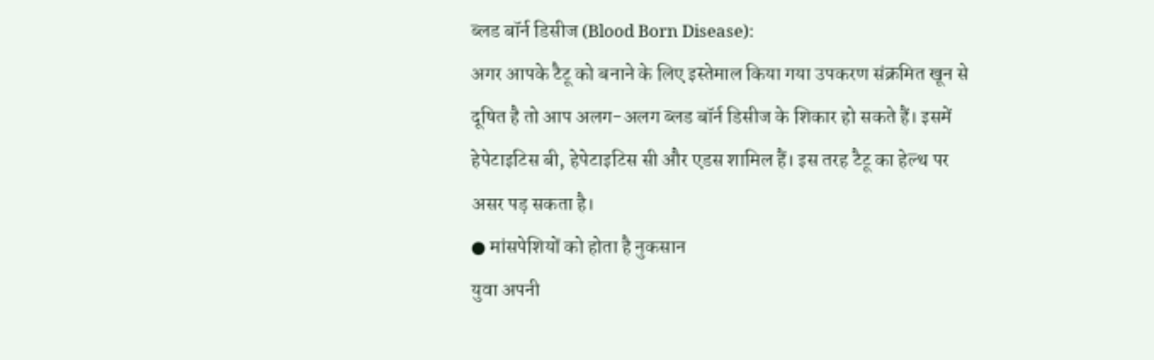ब्लड बॉर्न डिसीज (Blood Born Disease):
अगर आपके टैटू को बनाने के लिए इस्तेमाल किया गया उपकरण संक्रमित खून से दूषित है तो आप अलग-अलग ब्लड बॉर्न डिसीज के शिकार हो सकते हैं। इसमें हेपेटाइटिस बी, हेपेटाइटिस सी और एडस शामिल हैं। इस तरह टैटू का हेल्थ पर असर पड़ सकता है।
● मांसपेशियों को होता है नुकसान
युवा अपनी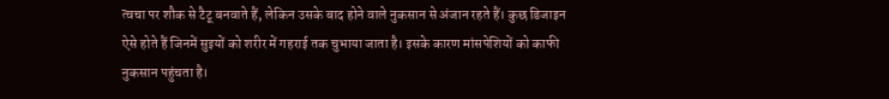त्वचा पर शौक से टैटू बनवाते हैं, लेकिन उसके बाद होने वाले नुकसान से अंजान रहते हैं। कुछ डिजाइन ऐसे होते हैं जिनमें सुइयों को शरीर में गहराई तक चुभाया जाता है। इसके कारण मांसपेशियों को काफी नुकसान पहुंचता है।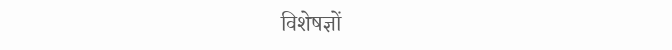विशेषज्ञों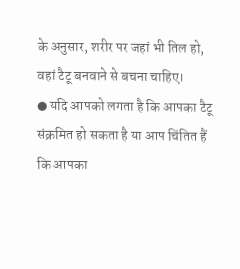के अनुसार, शरीर पर जहां भी तिल हो, वहां टैटू बनवाने से बचना चाहिए।
● यदि आपको लगता है कि आपका टैटू संक्रमित हो सकता है या आप चिंतित हैं कि आपका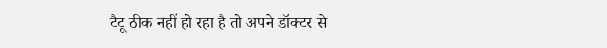टैटू ठीक नहीं हो रहा है तो अपने डॉक्टर से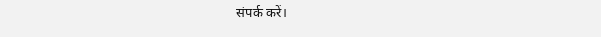संपर्क करें।